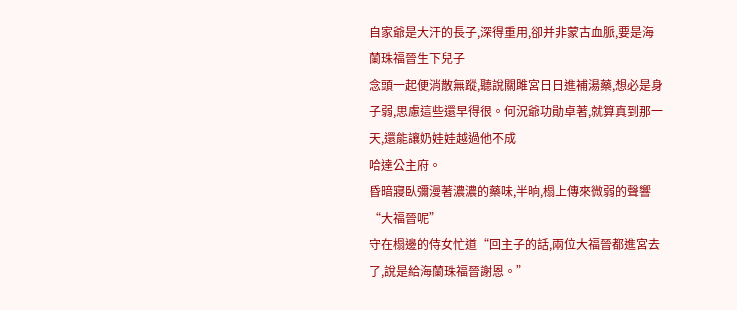自家爺是大汗的長子,深得重用,卻并非蒙古血脈,要是海蘭珠福晉生下兒子
念頭一起便消散無蹤,聽說關雎宮日日進補湯藥,想必是身子弱,思慮這些還早得很。何況爺功勛卓著,就算真到那一天,還能讓奶娃娃越過他不成
哈達公主府。
昏暗寢臥彌漫著濃濃的藥味,半晌,榻上傳來微弱的聲響“大福晉呢”
守在榻邊的侍女忙道“回主子的話,兩位大福晉都進宮去了,說是給海蘭珠福晉謝恩。”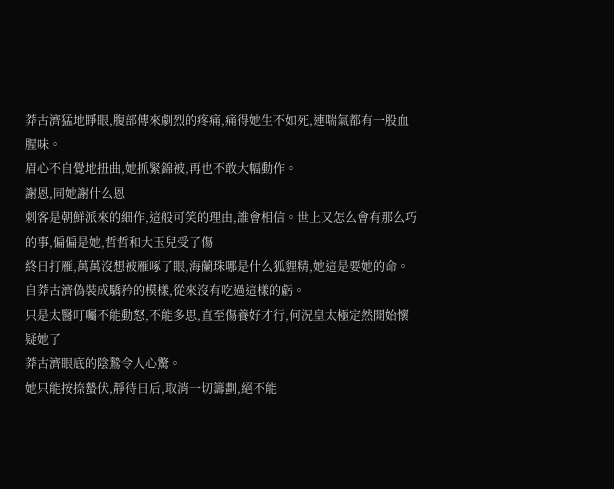莽古濟猛地睜眼,腹部傳來劇烈的疼痛,痛得她生不如死,連喘氣都有一股血腥味。
眉心不自覺地扭曲,她抓緊錦被,再也不敢大幅動作。
謝恩,同她謝什么恩
刺客是朝鮮派來的細作,這般可笑的理由,誰會相信。世上又怎么會有那么巧的事,偏偏是她,哲哲和大玉兒受了傷
終日打雁,萬萬沒想被雁啄了眼,海蘭珠哪是什么狐貍精,她這是要她的命。
自莽古濟偽裝成驕矜的模樣,從來沒有吃過這樣的虧。
只是太醫叮囑不能動怒,不能多思,直至傷養好才行,何況皇太極定然開始懷疑她了
莽古濟眼底的陰鷙令人心驚。
她只能按捺蟄伏,靜待日后,取消一切籌劃,絕不能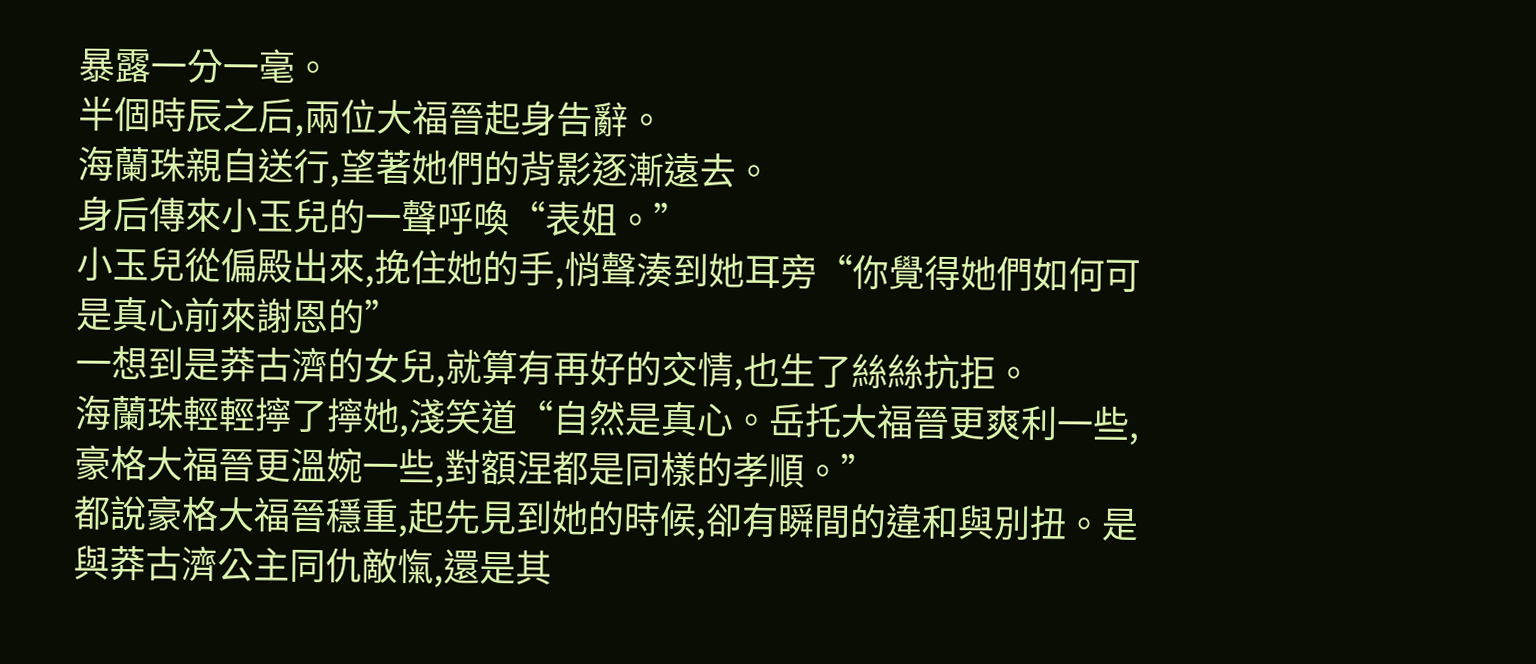暴露一分一毫。
半個時辰之后,兩位大福晉起身告辭。
海蘭珠親自送行,望著她們的背影逐漸遠去。
身后傳來小玉兒的一聲呼喚“表姐。”
小玉兒從偏殿出來,挽住她的手,悄聲湊到她耳旁“你覺得她們如何可是真心前來謝恩的”
一想到是莽古濟的女兒,就算有再好的交情,也生了絲絲抗拒。
海蘭珠輕輕擰了擰她,淺笑道“自然是真心。岳托大福晉更爽利一些,豪格大福晉更溫婉一些,對額涅都是同樣的孝順。”
都說豪格大福晉穩重,起先見到她的時候,卻有瞬間的違和與別扭。是與莽古濟公主同仇敵愾,還是其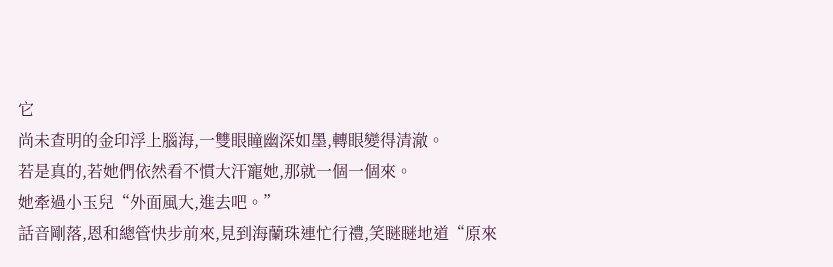它
尚未查明的金印浮上腦海,一雙眼瞳幽深如墨,轉眼變得清澈。
若是真的,若她們依然看不慣大汗寵她,那就一個一個來。
她牽過小玉兒“外面風大,進去吧。”
話音剛落,恩和總管快步前來,見到海蘭珠連忙行禮,笑瞇瞇地道“原來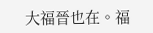大福晉也在。福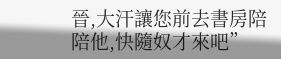晉,大汗讓您前去書房陪陪他,快隨奴才來吧”